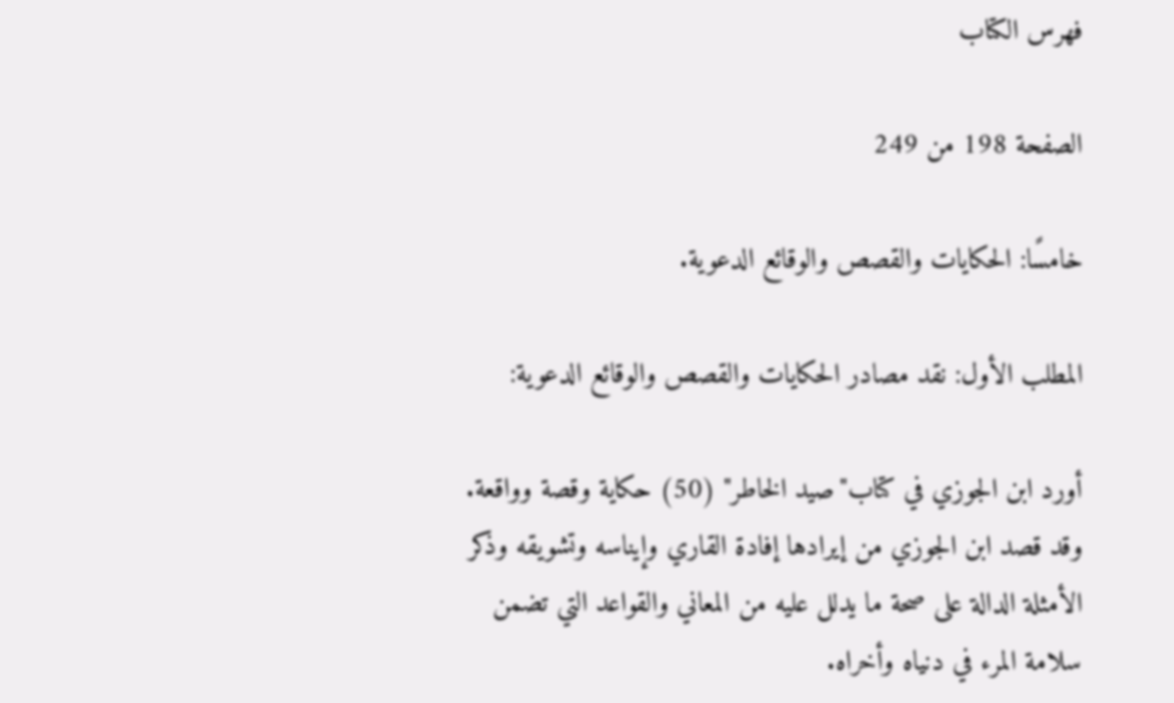فهرس الكتاب

الصفحة 198 من 249

خامسًا: الحكايات والقصص والوقائع الدعوية.

المطلب الأول: نقد مصادر الحكايات والقصص والوقائع الدعوية:

أورد ابن الجوزي في كتاب"صيد الخاطر" (50) حكاية وقصة وواقعة. وقد قصد ابن الجوزي من إيرادها إفادة القاري وإيناسه وتشويقه وذكر الأمثلة الدالة على صحة ما يدلل عليه من المعاني والقواعد التي تضمن سلامة المرء في دنياه وأخراه.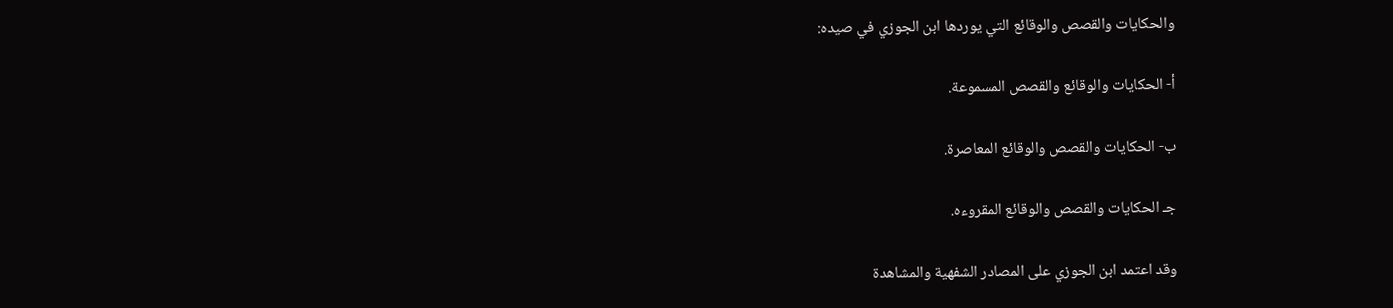والحكايات والقصص والوقائع التي يوردها ابن الجوزي في صيده:

أ- الحكايات والوقائع والقصص المسموعة.

ب- الحكايات والقصص والوقائع المعاصرة.

جـ الحكايات والقصص والوقائع المقروءه.

وقد اعتمد ابن الجوزي على المصادر الشفهية والمشاهدة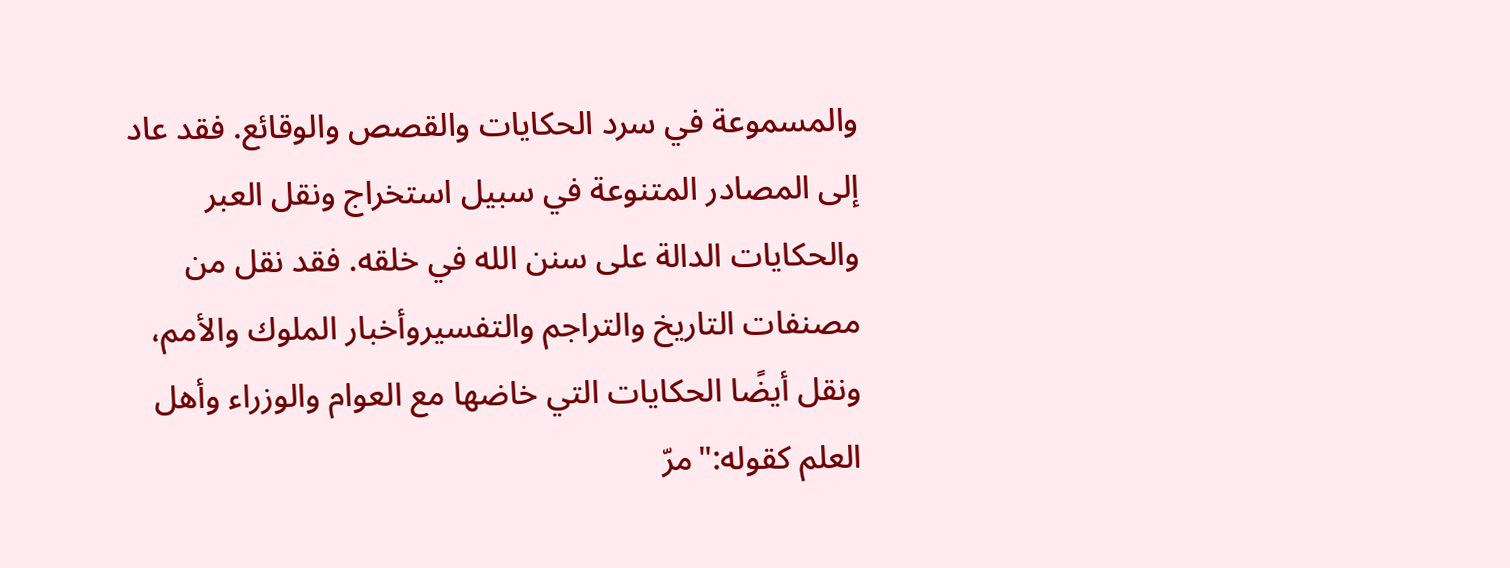والمسموعة في سرد الحكايات والقصص والوقائع. فقد عاد إلى المصادر المتنوعة في سبيل استخراج ونقل العبر والحكايات الدالة على سنن الله في خلقه. فقد نقل من مصنفات التاريخ والتراجم والتفسيروأخبار الملوك والأمم، ونقل أيضًا الحكايات التي خاضها مع العوام والوزراء وأهل العلم كقوله:"مرّ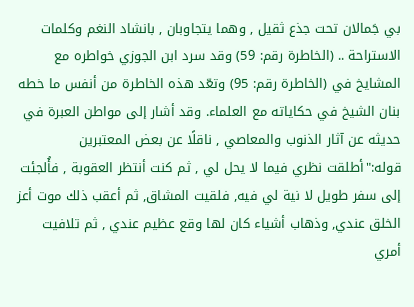بي جَمالان تحت جذع ثقيل , وهما يتجاوبان , بانشاد النغم وكلمات الاستراحة .. (الخاطرة رقم: 59) وقد سرد ابن الجوزي خواطره مع المشايخ في (الخاطرة رقم: 95) وتعّد هذه الخاطرة من أنفس ما خطه بنان الشيخ في حكاياته مع العلماء. وقد أشار إلى مواطن العبرة في حديثه عن آثار الذنوب والمعاصي , ناقلًا عن بعض المعتبرين قوله:"أطلقت نظري فيما لا يحل لي , ثم كنت أنتظر العقوبة , فأُلجئت إلى سفر طويل لا نية لي فيه, فلقيت المشاق, ثم أعقب ذلك موت أعز الخلق عندي, وذهاب أشياء كان لها وقع عظيم عندي , ثم تلافيت أمري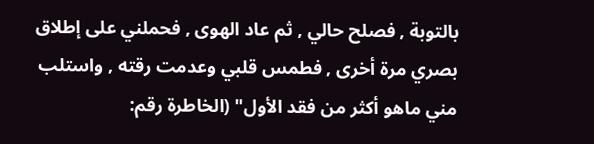بالتوبة , فصلح حالي , ثم عاد الهوى , فحملني على إطلاق بصري مرة أخرى , فطمس قلبي وعدمت رقته , واستلب مني ماهو أكثر من فقد الأول" (الخاطرة رقم: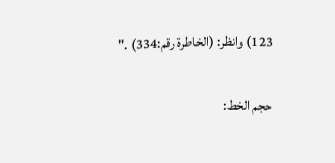123) وانظر: (الخاطرة رقم:334) ."

حجم الخط: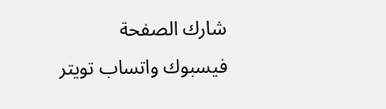شارك الصفحة
فيسبوك واتساب تويتر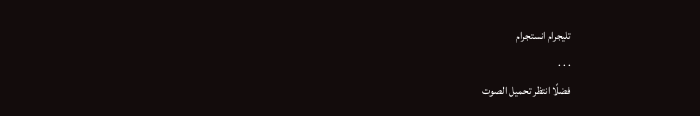تليجرام انستجرام
. . .
فضلًا انتظر تحميل الصوت